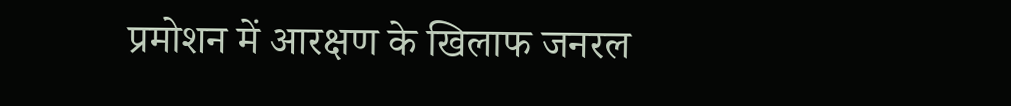प्रमोशन में आरक्षण के खिलाफ जनरल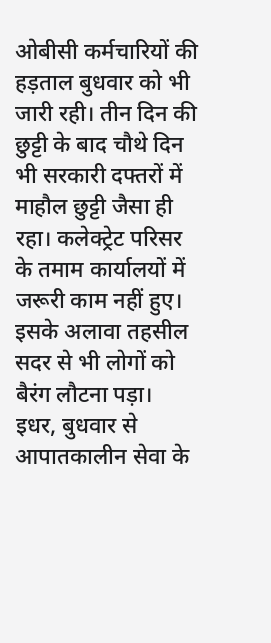ओबीसी कर्मचारियों की हड़ताल बुधवार को भी जारी रही। तीन दिन की छुट्टी के बाद चौथे दिन भी सरकारी दफ्तरों में माहौल छुट्टी जैसा ही रहा। कलेक्ट्रेट परिसर के तमाम कार्यालयों में जरूरी काम नहीं हुए। इसके अलावा तहसील सदर से भी लोगों को बैरंग लौटना पड़ा।
इधर, बुधवार से आपातकालीन सेवा के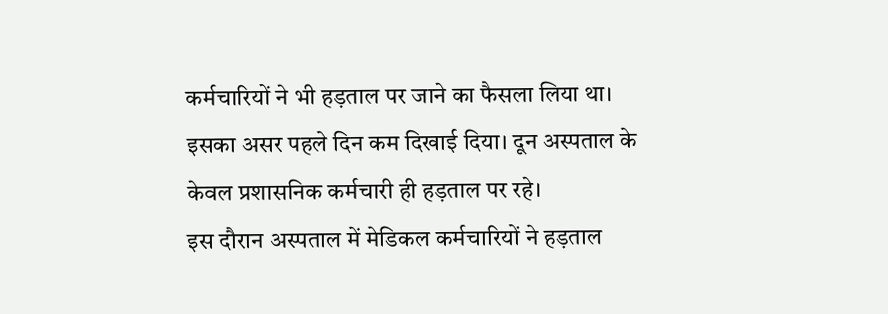कर्मचारियों ने भी हड़ताल पर जाने का फैसला लिया था। इसका असर पहले दिन कम दिखाई दिया। दून अस्पताल के केवल प्रशासनिक कर्मचारी ही हड़ताल पर रहे।
इस दौरान अस्पताल में मेडिकल कर्मचारियों ने हड़ताल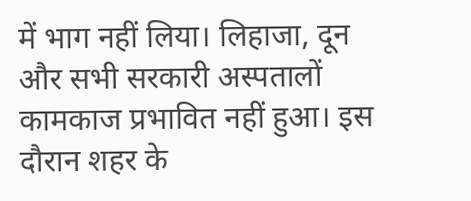में भाग नहीं लिया। लिहाजा, दून और सभी सरकारी अस्पतालों कामकाज प्रभावित नहीं हुआ। इस दौरान शहर के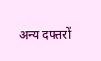अन्य दफ्तरों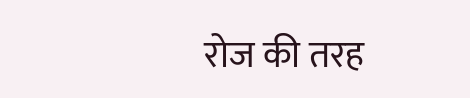रोज की तरह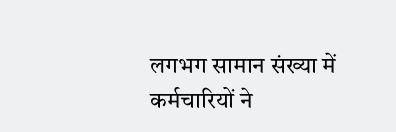लगभग सामान संख्या में कर्मचारियों ने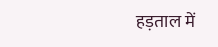हड़ताल में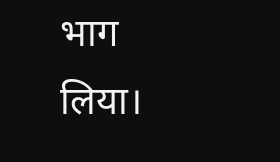भाग लिया।